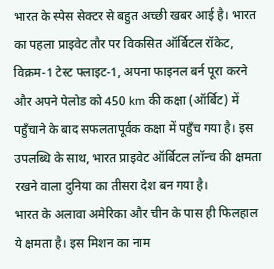भारत के स्पेस सेक्टर से बहुत अच्छी खबर आई है। भारत का पहला प्राइवेट तौर पर विकसित ऑर्बिटल रॉकेट, विक्रम-1 टेस्ट फ्लाइट-1, अपना फाइनल बर्न पूरा करने और अपने पेलोड को 450 km की कक्षा (ऑर्बिट) में पहुँचाने के बाद सफलतापूर्वक कक्षा में पहुँच गया है। इस उपलब्धि के साथ, भारत प्राइवेट ऑर्बिटल लॉन्च की क्षमता रखने वाला दुनिया का तीसरा देश बन गया है।
भारत के अलावा अमेरिका और चीन के पास ही फिलहाल ये क्षमता है। इस मिशन का नाम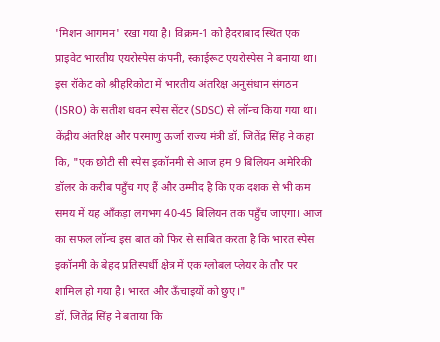'मिशन आगमन' रखा गया है। विक्रम-1 को हैदराबाद स्थित एक प्राइवेट भारतीय एयरोस्पेस कंपनी, स्काईरूट एयरोस्पेस ने बनाया था। इस रॉकेट को श्रीहरिकोटा में भारतीय अंतरिक्ष अनुसंधान संगठन (ISRO) के सतीश धवन स्पेस सेंटर (SDSC) से लॉन्च किया गया था।
केंद्रीय अंतरिक्ष और परमाणु ऊर्जा राज्य मंत्री डॉ. जितेंद्र सिंह ने कहा कि, "एक छोटी सी स्पेस इकॉनमी से आज हम 9 बिलियन अमेरिकी डॉलर के करीब पहुँच गए हैं और उम्मीद है कि एक दशक से भी कम समय में यह आँकड़ा लगभग 40-45 बिलियन तक पहुँच जाएगा। आज का सफल लॉन्च इस बात को फिर से साबित करता है कि भारत स्पेस इकॉनमी के बेहद प्रतिस्पर्धी क्षेत्र में एक ग्लोबल प्लेयर के तौर पर शामिल हो गया है। भारत और ऊँचाइयों को छुए।"
डॉ. जितेंद्र सिंह ने बताया कि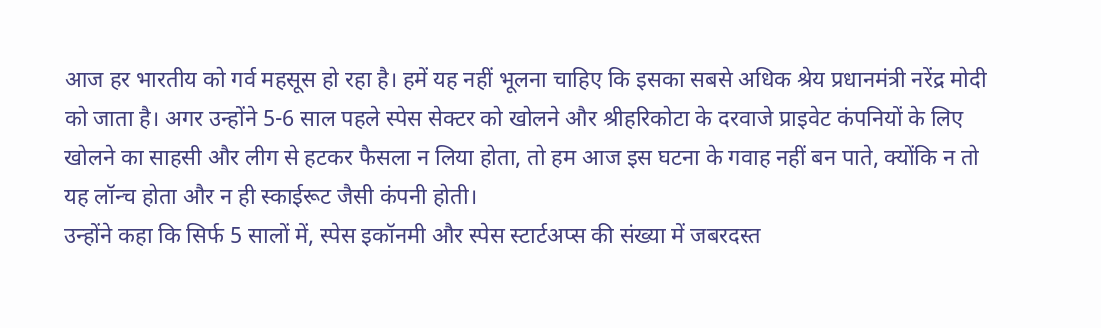आज हर भारतीय को गर्व महसूस हो रहा है। हमें यह नहीं भूलना चाहिए कि इसका सबसे अधिक श्रेय प्रधानमंत्री नरेंद्र मोदी को जाता है। अगर उन्होंने 5-6 साल पहले स्पेस सेक्टर को खोलने और श्रीहरिकोटा के दरवाजे प्राइवेट कंपनियों के लिए खोलने का साहसी और लीग से हटकर फैसला न लिया होता, तो हम आज इस घटना के गवाह नहीं बन पाते, क्योंकि न तो यह लॉन्च होता और न ही स्काईरूट जैसी कंपनी होती।
उन्होंने कहा कि सिर्फ 5 सालों में, स्पेस इकॉनमी और स्पेस स्टार्टअप्स की संख्या में जबरदस्त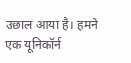उछाल आया है। हमने एक यूनिकॉर्न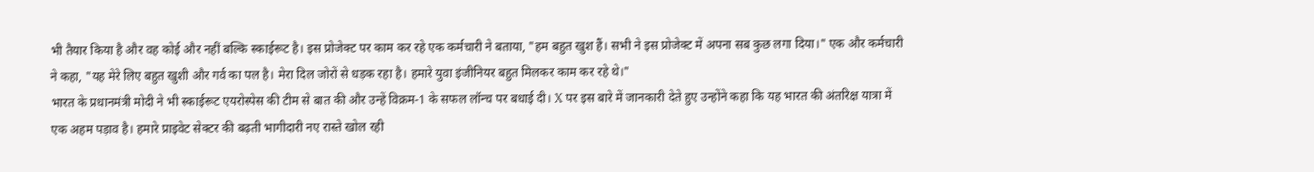भी तैयार किया है और वह कोई और नहीं बल्कि स्काईरूट है। इस प्रोजेक्ट पर काम कर रहे एक कर्मचारी ने बताया, "हम बहुत खुश हैं। सभी ने इस प्रोजेक्ट में अपना सब कुछ लगा दिया।" एक और कर्मचारी ने कहा, "यह मेरे लिए बहुत खुशी और गर्व का पल है। मेरा दिल जोरों से धड़क रहा है। हमारे युवा इंजीनियर बहुत मिलकर काम कर रहे थे।"
भारत के प्रधानमंत्री मोदी ने भी स्काईरूट एयरोस्पेस की टीम से बात की और उन्हें विक्रम-1 के सफल लॉन्च पर बधाई दी। X पर इस बारे में जानकारी देते हुए उन्होंने कहा कि यह भारत की अंतरिक्ष यात्रा में एक अहम पड़ाव है। हमारे प्राइवेट सेक्टर की बढ़ती भागीदारी नए रास्ते खोल रही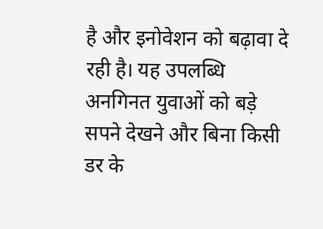है और इनोवेशन को बढ़ावा दे रही है। यह उपलब्धि अनगिनत युवाओं को बड़े सपने देखने और बिना किसी डर के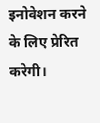इनोवेशन करने के लिए प्रेरित करेगी।